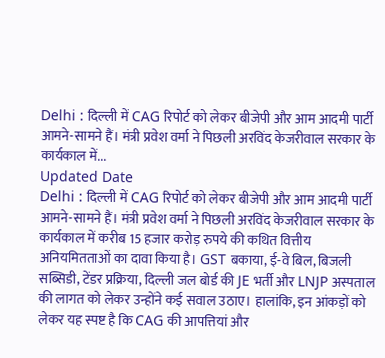Delhi : दिल्ली में CAG रिपोर्ट को लेकर बीजेपी और आम आदमी पार्टी आमने-सामने हैं। मंत्री प्रवेश वर्मा ने पिछली अरविंद केजरीवाल सरकार के कार्यकाल में...
Updated Date
Delhi : दिल्ली में CAG रिपोर्ट को लेकर बीजेपी और आम आदमी पार्टी आमने-सामने हैं। मंत्री प्रवेश वर्मा ने पिछली अरविंद केजरीवाल सरकार के कार्यकाल में करीब 15 हजार करोड़ रुपये की कथित वित्तीय अनियमितताओं का दावा किया है। GST बकाया, ई-वे बिल, बिजली सब्सिडी, टेंडर प्रक्रिया, दिल्ली जल बोर्ड की JE भर्ती और LNJP अस्पताल की लागत को लेकर उन्होंने कई सवाल उठाए। हालांकि, इन आंकड़ों को लेकर यह स्पष्ट है कि CAG की आपत्तियां और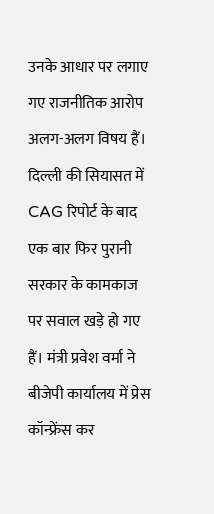उनके आधार पर लगाए गए राजनीतिक आरोप अलग-अलग विषय हैं।
दिल्ली की सियासत में CAG रिपोर्ट के बाद एक बार फिर पुरानी सरकार के कामकाज पर सवाल खड़े हो गए हैं। मंत्री प्रवेश वर्मा ने बीजेपी कार्यालय में प्रेस कॉन्फ्रेंस कर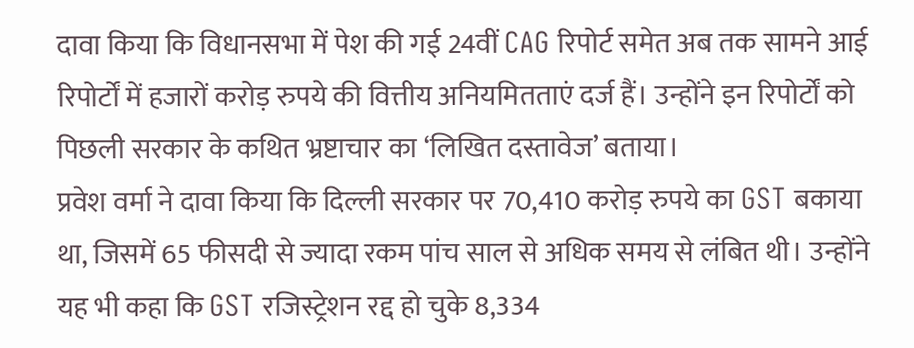दावा किया कि विधानसभा में पेश की गई 24वीं CAG रिपोर्ट समेत अब तक सामने आई रिपोर्टों में हजारों करोड़ रुपये की वित्तीय अनियमितताएं दर्ज हैं। उन्होंने इन रिपोर्टों को पिछली सरकार के कथित भ्रष्टाचार का ‘लिखित दस्तावेज’ बताया।
प्रवेश वर्मा ने दावा किया कि दिल्ली सरकार पर 70,410 करोड़ रुपये का GST बकाया था, जिसमें 65 फीसदी से ज्यादा रकम पांच साल से अधिक समय से लंबित थी। उन्होंने यह भी कहा कि GST रजिस्ट्रेशन रद्द हो चुके 8,334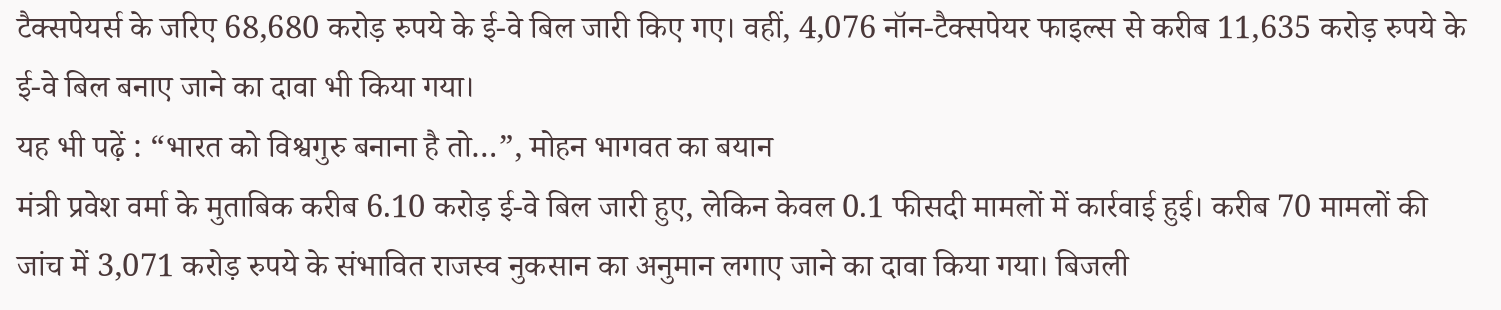टैक्सपेयर्स के जरिए 68,680 करोड़ रुपये के ई-वे बिल जारी किए गए। वहीं, 4,076 नॉन-टैक्सपेयर फाइल्स से करीब 11,635 करोड़ रुपये के ई-वे बिल बनाए जाने का दावा भी किया गया।
यह भी पढ़ें : “भारत को विश्वगुरु बनाना है तो…”, मोहन भागवत का बयान
मंत्री प्रवेश वर्मा के मुताबिक करीब 6.10 करोड़ ई-वे बिल जारी हुए, लेकिन केवल 0.1 फीसदी मामलों में कार्रवाई हुई। करीब 70 मामलों की जांच में 3,071 करोड़ रुपये के संभावित राजस्व नुकसान का अनुमान लगाए जाने का दावा किया गया। बिजली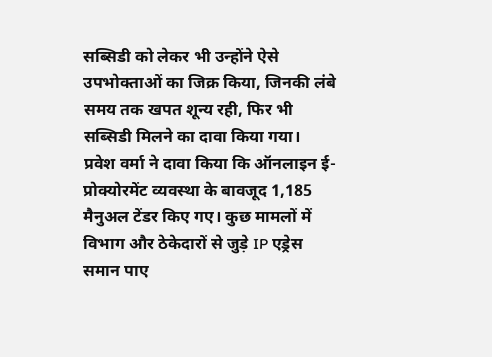सब्सिडी को लेकर भी उन्होंने ऐसे उपभोक्ताओं का जिक्र किया, जिनकी लंबे समय तक खपत शून्य रही, फिर भी सब्सिडी मिलने का दावा किया गया।
प्रवेश वर्मा ने दावा किया कि ऑनलाइन ई-प्रोक्योरमेंट व्यवस्था के बावजूद 1,185 मैनुअल टेंडर किए गए। कुछ मामलों में विभाग और ठेकेदारों से जुड़े IP एड्रेस समान पाए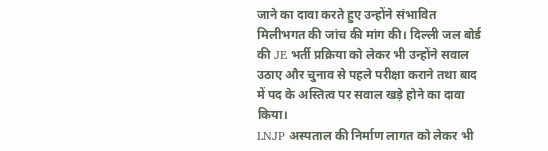जाने का दावा करते हुए उन्होंने संभावित मिलीभगत की जांच की मांग की। दिल्ली जल बोर्ड की JE भर्ती प्रक्रिया को लेकर भी उन्होंने सवाल उठाए और चुनाव से पहले परीक्षा कराने तथा बाद में पद के अस्तित्व पर सवाल खड़े होने का दावा किया।
LNJP अस्पताल की निर्माण लागत को लेकर भी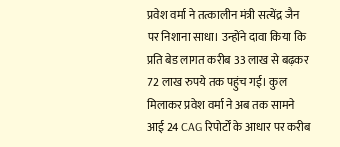प्रवेश वर्मा ने तत्कालीन मंत्री सत्येंद्र जैन पर निशाना साधा। उन्होंने दावा किया कि प्रति बेड लागत करीब 33 लाख से बढ़कर 72 लाख रुपये तक पहुंच गई। कुल मिलाकर प्रवेश वर्मा ने अब तक सामने आई 24 CAG रिपोर्टों के आधार पर करीब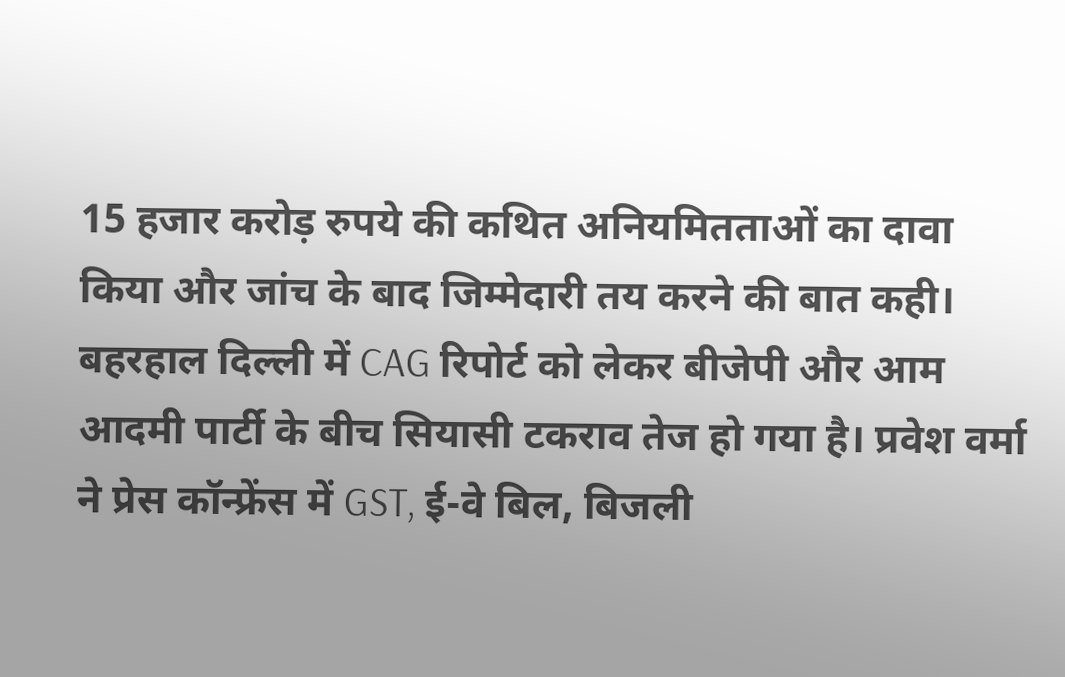15 हजार करोड़ रुपये की कथित अनियमितताओं का दावा किया और जांच के बाद जिम्मेदारी तय करने की बात कही।
बहरहाल दिल्ली में CAG रिपोर्ट को लेकर बीजेपी और आम आदमी पार्टी के बीच सियासी टकराव तेज हो गया है। प्रवेश वर्मा ने प्रेस कॉन्फ्रेंस में GST, ई-वे बिल, बिजली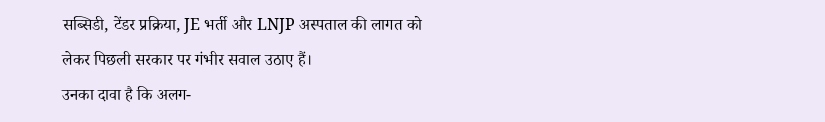सब्सिडी, टेंडर प्रक्रिया, JE भर्ती और LNJP अस्पताल की लागत को लेकर पिछली सरकार पर गंभीर सवाल उठाए हैं।
उनका दावा है कि अलग-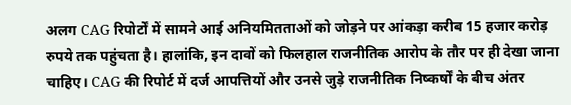अलग CAG रिपोर्टों में सामने आई अनियमितताओं को जोड़ने पर आंकड़ा करीब 15 हजार करोड़ रुपये तक पहुंचता है। हालांकि, इन दावों को फिलहाल राजनीतिक आरोप के तौर पर ही देखा जाना चाहिए। CAG की रिपोर्ट में दर्ज आपत्तियों और उनसे जुड़े राजनीतिक निष्कर्षों के बीच अंतर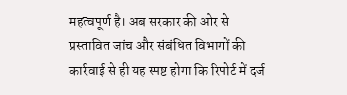महत्वपूर्ण है। अब सरकार की ओर से प्रस्तावित जांच और संबंधित विभागों की कार्रवाई से ही यह स्पष्ट होगा कि रिपोर्ट में दर्ज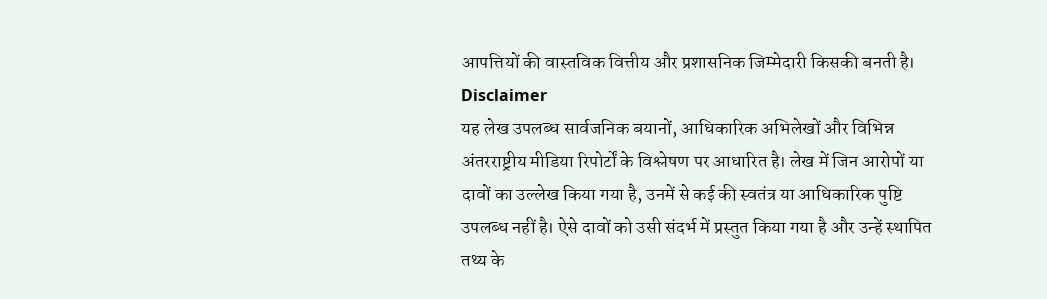आपत्तियों की वास्तविक वित्तीय और प्रशासनिक जिम्मेदारी किसकी बनती है।
Disclaimer
यह लेख उपलब्ध सार्वजनिक बयानों, आधिकारिक अभिलेखों और विभिन्न अंतरराष्ट्रीय मीडिया रिपोर्टों के विश्लेषण पर आधारित है। लेख में जिन आरोपों या दावों का उल्लेख किया गया है, उनमें से कई की स्वतंत्र या आधिकारिक पुष्टि उपलब्ध नहीं है। ऐसे दावों को उसी संदर्भ में प्रस्तुत किया गया है और उन्हें स्थापित तथ्य के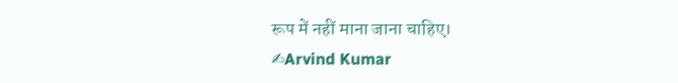रूप में नहीं माना जाना चाहिए।
✍Arvind Kumar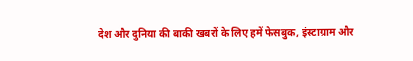देश और दुनिया की बाकी खबरों के लिए हमें फेसबुक, इंस्टाग्राम और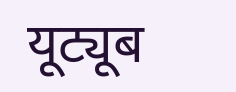यूट्यूब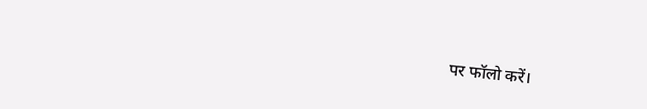पर फॉलो करें।